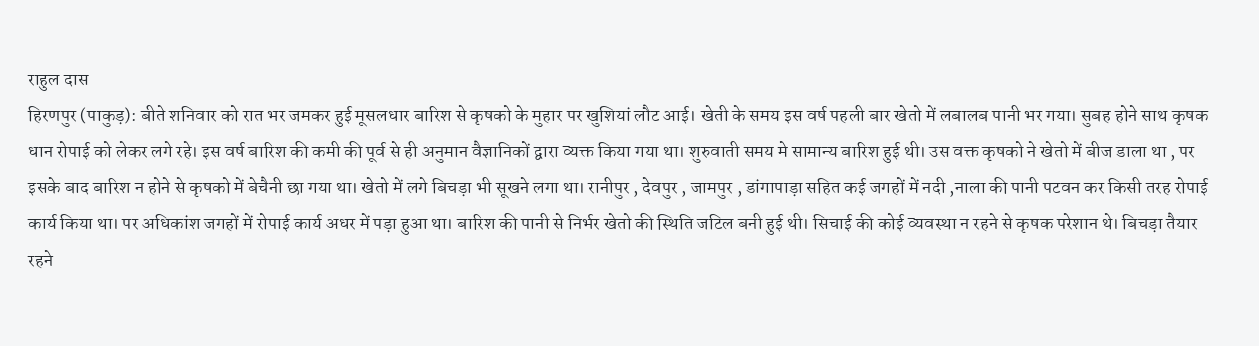राहुल दास
हिरणपुर (पाकुड़): बीते शनिवार को रात भर जमकर हुई मूसलधार बारिश से कृषको के मुहार पर खुशियां लौट आई। खेती के समय इस वर्ष पहली बार खेतो में लबालब पानी भर गया। सुबह होने साथ कृषक धान रोपाई को लेकर लगे रहे। इस वर्ष बारिश की कमी की पूर्व से ही अनुमान वैज्ञानिकों द्वारा व्यक्त किया गया था। शुरुवाती समय मे सामान्य बारिश हुई थी। उस वक्त कृषको ने खेतो में बीज डाला था , पर इसके बाद बारिश न होने से कृषको में बेचैनी छा गया था। खेतो में लगे बिचड़ा भी सूखने लगा था। रानीपुर , देवपुर , जामपुर , डांगापाड़ा सहित कई जगहों में नदी ,नाला की पानी पटवन कर किसी तरह रोपाई कार्य किया था। पर अधिकांश जगहों में रोपाई कार्य अधर में पड़ा हुआ था। बारिश की पानी से निर्भर खेतो की स्थिति जटिल बनी हुई थी। सिचाई की कोई व्यवस्था न रहने से कृषक परेशान थे। बिचड़ा तैयार रहने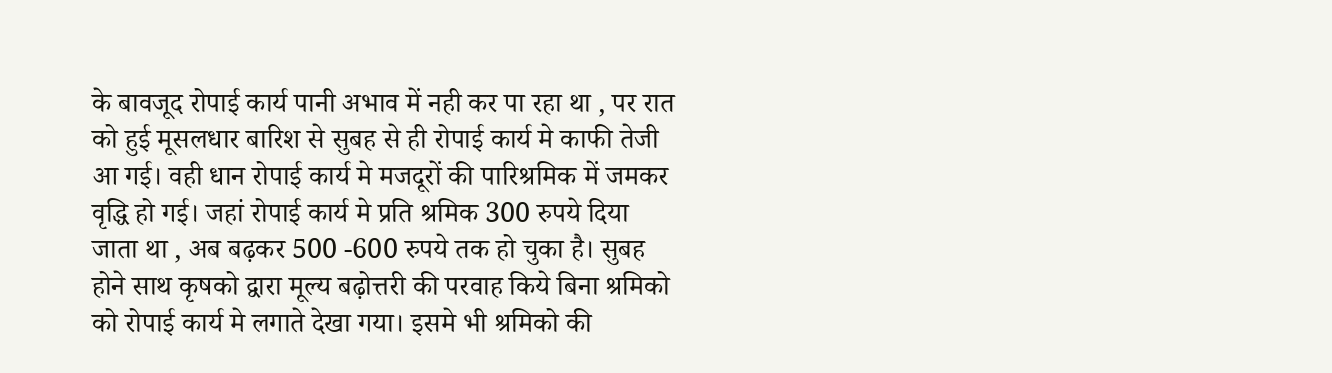के बावजूद रोपाई कार्य पानी अभाव में नही कर पा रहा था , पर रात को हुई मूसलधार बारिश से सुबह से ही रोपाई कार्य मे काफी तेजी आ गई। वही धान रोपाई कार्य मे मजदूरों की पारिश्रमिक में जमकर वृद्धि हो गई। जहां रोपाई कार्य मे प्रति श्रमिक 300 रुपये दिया जाता था , अब बढ़कर 500 -600 रुपये तक हो चुका है। सुबह होने साथ कृषको द्वारा मूल्य बढ़ोत्तरी की परवाह किये बिना श्रमिको को रोपाई कार्य मे लगाते देखा गया। इसमे भी श्रमिको की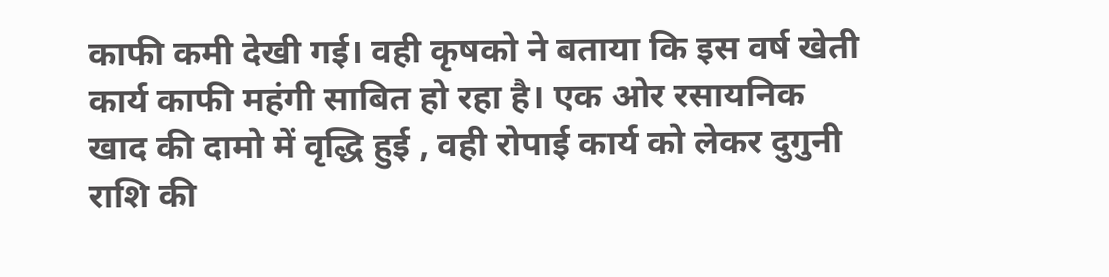काफी कमी देखी गई। वही कृषको ने बताया कि इस वर्ष खेती कार्य काफी महंगी साबित हो रहा है। एक ओर रसायनिक खाद की दामो में वृद्धि हुई , वही रोपाई कार्य को लेकर दुगुनी राशि की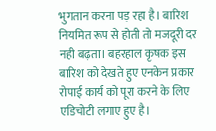भुगतान करना पड़ रहा है। बारिश नियमित रूप से होती तो मजदूरी दर नही बढ़ता। बहरहाल कृषक इस बारिश को देखते हुए एनकेन प्रकार रोपाई कार्य को पूरा करने के लिए एडिचोटी लगाए हुए है।